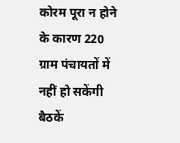कोरम पूरा न होने के कारण 220 ग्राम पंचायतों में नहीं हो सकेंगी बैठकें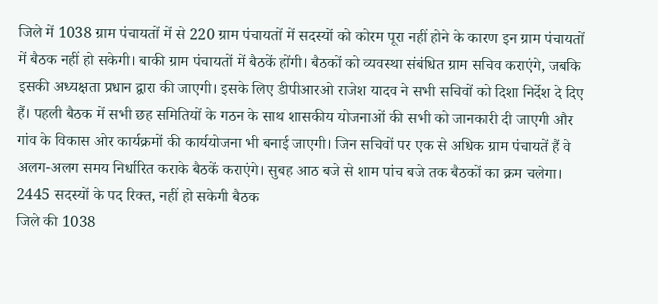जिले में 1038 ग्राम पंचायतों में से 220 ग्राम पंचायतों में सदस्यों को कोरम पूरा नहीं होने के कारण इन ग्राम पंचायतों में बैठक नहीं हो सकेगी। बाकी ग्राम पंचायतों में बैठकें होंगी। बैठकों को व्यवस्था संबंधित ग्राम सचिव कराएंगे, जबकि इसकी अध्यक्षता प्रधान द्वारा की जाएगी। इसके लिए डीपीआरओ राजेश यादव ने सभी सचिवों को दिशा निर्देश दे दिए हैं। पहली बैठक में सभी छह समितियों के गठन के साथ शासकीय योजनाओं की सभी को जानकारी दी जाएगी और गांव के विकास ओर कार्यक्रमों की कार्ययोजना भी बनाई जाएगी। जिन सचिवों पर एक से अधिक ग्राम पंचायतें हैं वे अलग-अलग समय निर्धारित कराके बैठकें कराएंगे। सुबह आठ बजे से शाम पांच बजे तक बैठकों का क्रम चलेगा।
2445 सदस्यों के पद रिक्त, नहीं हो सकेगी बैठक
जिले की 1038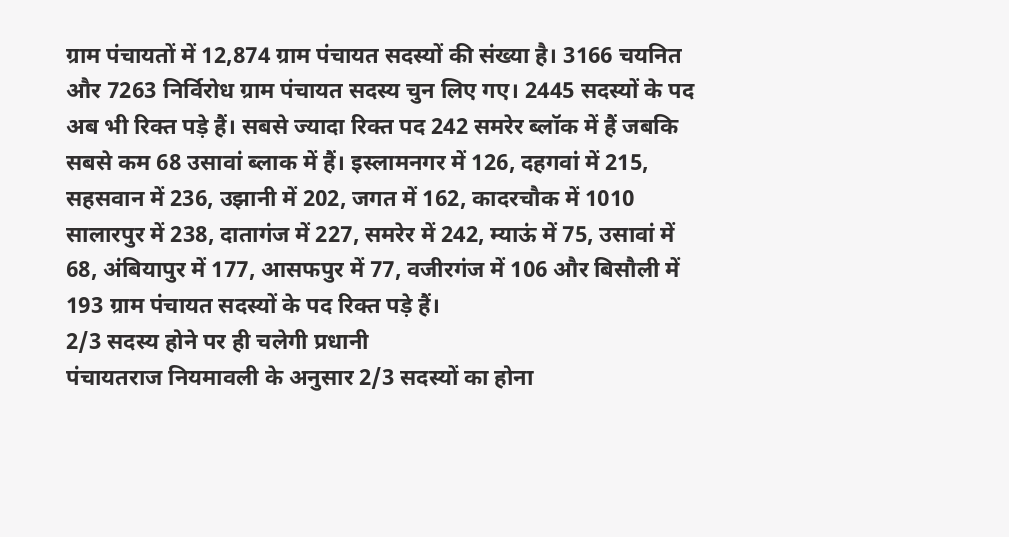ग्राम पंचायतों में 12,874 ग्राम पंचायत सदस्यों की संख्या है। 3166 चयनित और 7263 निर्विरोध ग्राम पंचायत सदस्य चुन लिए गए। 2445 सदस्यों के पद अब भी रिक्त पड़े हैं। सबसे ज्यादा रिक्त पद 242 समरेर ब्लॉक में हैं जबकि सबसे कम 68 उसावां ब्लाक में हैं। इस्लामनगर में 126, दहगवां में 215, सहसवान में 236, उझानी में 202, जगत में 162, कादरचौक में 1010 सालारपुर में 238, दातागंज में 227, समरेर में 242, म्याऊं में 75, उसावां में 68, अंबियापुर में 177, आसफपुर में 77, वजीरगंज में 106 और बिसौली में 193 ग्राम पंचायत सदस्यों के पद रिक्त पड़े हैं।
2/3 सदस्य होने पर ही चलेगी प्रधानी
पंचायतराज नियमावली के अनुसार 2/3 सदस्यों का होना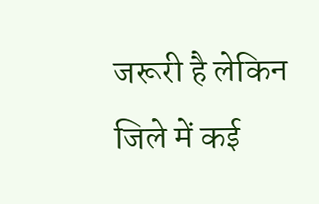जरूरी है लेकिन जिले में कई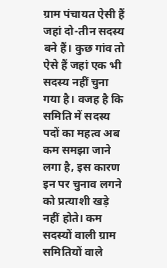ग्राम पंचायत ऐसी हैं जहां दो-तीन सदस्य बने हैं। कुछ गांव तो ऐसे हैं जहां एक भी सदस्य नहीं चुना गया है। वजह है कि समिति में सदस्य पदों का महत्व अब कम समझा जाने लगा है, इस कारण इन पर चुनाव लगने को प्रत्याशी खड़े नहीं होते। कम सदस्यों वाली ग्राम समितियों वाले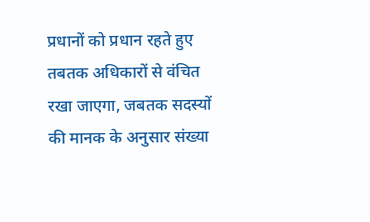प्रधानों को प्रधान रहते हुए तबतक अधिकारों से वंचित रखा जाएगा, जबतक सदस्यों की मानक के अनुसार संख्या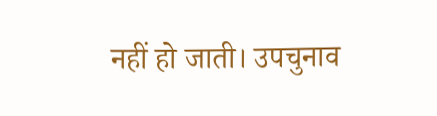नहीं हो जाती। उपचुनाव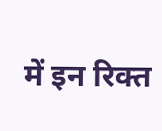में इन रिक्त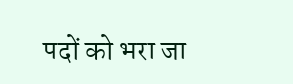पदों को भरा जा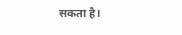सकता है।